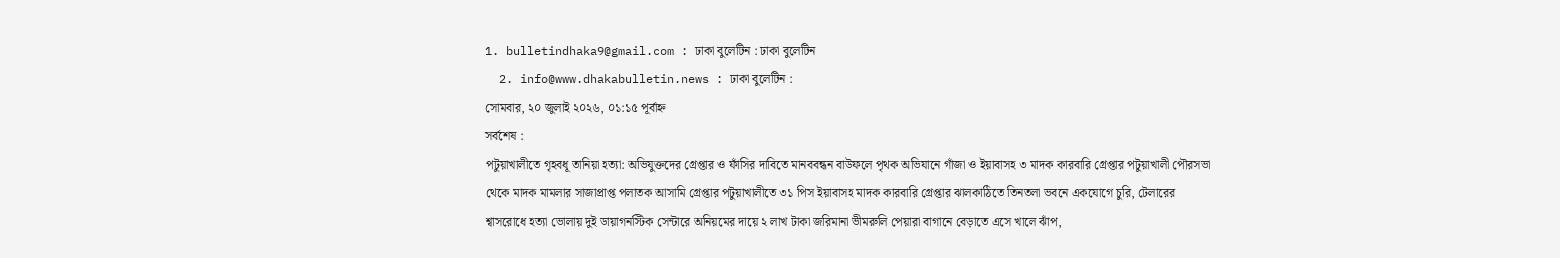1. bulletindhaka9@gmail.com : ঢাকা বুলেটিন : ঢাকা বুলেটিন
  2. info@www.dhakabulletin.news : ঢাকা বুলেটিন :
সোমবার, ২০ জুলাই ২০২৬, ০১:১৫ পূর্বাহ্ন
সর্বশেষ :
পটুয়াখালীতে গৃহবধূ তানিয়া হত্যা: অভিযুক্তদের গ্রেপ্তার ও ফাঁসির দাবিতে মানববন্ধন বাউফলে পৃথক অভিযানে গাঁজা ও ইয়াবাসহ ৩ মাদক কারবারি গ্রেপ্তার পটুয়াখালী পৌরসভা থেকে মাদক মামলার সাজাপ্রাপ্ত পলাতক আসামি গ্রেপ্তার পটুয়াখালীতে ৩১ পিস ইয়াবাসহ মাদক কারবারি গ্রেপ্তার ঝালকাঠিতে তিনতলা ভবনে একযোগে চুরি, টেলারের শ্বাসরোধে হত্যা ভোলায় দুই ডায়াগনস্টিক সেন্টারে অনিয়মের দায়ে ২ লাখ টাকা জরিমানা ভীমরুলি পেয়ারা বাগানে বেড়াতে এসে খালে ঝাঁপ,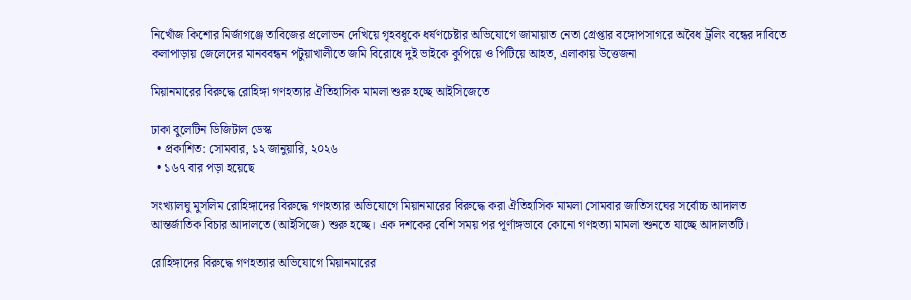নিখোঁজ কিশোর মির্জাগঞ্জে তাবিজের প্রলোভন দেখিয়ে গৃহবধূকে ধর্ষণচেষ্টার অভিযোগে জামায়াত নেতা গ্রেপ্তার বঙ্গোপসাগরে অবৈধ ট্রলিং বন্ধের দাবিতে কলাপাড়ায় জেলেদের মানববন্ধন পটুয়াখালীতে জমি বিরোধে দুই ভাইকে কুপিয়ে ও পিটিয়ে আহত, এলাকায় উত্তেজনা

মিয়ানমারের বিরুদ্ধে রোহিঙ্গা গণহত্যার ঐতিহাসিক মামলা শুরু হচ্ছে আইসিজেতে

ঢাকা বুলেটিন ডিজিটাল ডেস্ক
  • প্রকাশিত: সোমবার, ১২ জানুয়ারি, ২০২৬
  • ১৬৭ বার পড়া হয়েছে

সংখ্যালঘু মুসলিম রোহিঙ্গাদের বিরুদ্ধে গণহত্যার অভিযোগে মিয়ানমারের বিরুদ্ধে করা ঐতিহাসিক মামলা সোমবার জাতিসংঘের সর্বোচ্চ আদালত আন্তর্জাতিক বিচার আদালতে (আইসিজে) শুরু হচ্ছে। এক দশকের বেশি সময় পর পূর্ণাঙ্গভাবে কোনো গণহত্যা মামলা শুনতে যাচ্ছে আদালতটি।

রোহিঙ্গাদের বিরুদ্ধে গণহত্যার অভিযোগে মিয়ানমারের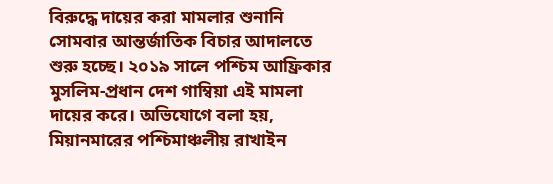বিরুদ্ধে দায়ের করা মামলার শুনানি সোমবার আন্তর্জাতিক বিচার আদালতে শুরু হচ্ছে। ২০১৯ সালে পশ্চিম আফ্রিকার মুসলিম-প্রধান দেশ গাম্বিয়া এই মামলা দায়ের করে। অভিযোগে বলা হয়, মিয়ানমারের পশ্চিমাঞ্চলীয় রাখাইন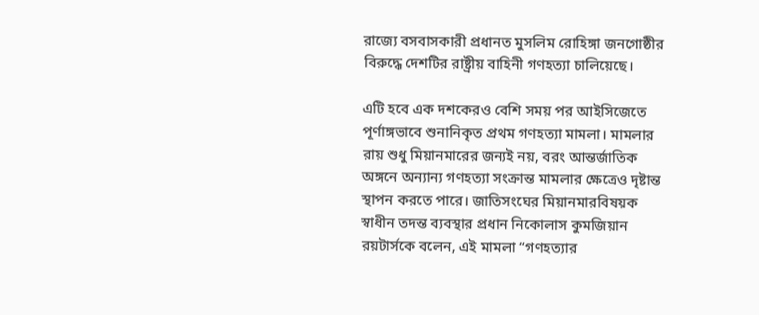রাজ্যে বসবাসকারী প্রধানত মুসলিম রোহিঙ্গা জনগোষ্ঠীর বিরুদ্ধে দেশটির রাষ্ট্রীয় বাহিনী গণহত্যা চালিয়েছে।

এটি হবে এক দশকেরও বেশি সময় পর আইসিজেতে পূর্ণাঙ্গভাবে শুনানিকৃত প্রথম গণহত্যা মামলা। মামলার রায় শুধু মিয়ানমারের জন্যই নয়, বরং আন্তর্জাতিক অঙ্গনে অন্যান্য গণহত্যা সংক্রান্ত মামলার ক্ষেত্রেও দৃষ্টান্ত স্থাপন করতে পারে। জাতিসংঘের মিয়ানমারবিষয়ক স্বাধীন তদন্ত ব্যবস্থার প্রধান নিকোলাস কুমজিয়ান রয়টার্সকে বলেন, এই মামলা “গণহত্যার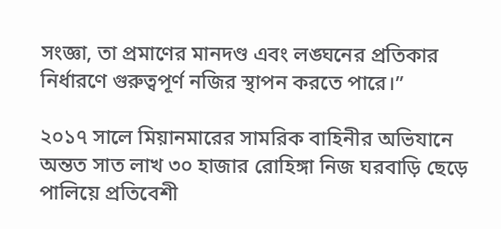সংজ্ঞা, তা প্রমাণের মানদণ্ড এবং লঙ্ঘনের প্রতিকার নির্ধারণে গুরুত্বপূর্ণ নজির স্থাপন করতে পারে।”

২০১৭ সালে মিয়ানমারের সামরিক বাহিনীর অভিযানে অন্তত সাত লাখ ৩০ হাজার রোহিঙ্গা নিজ ঘরবাড়ি ছেড়ে পালিয়ে প্রতিবেশী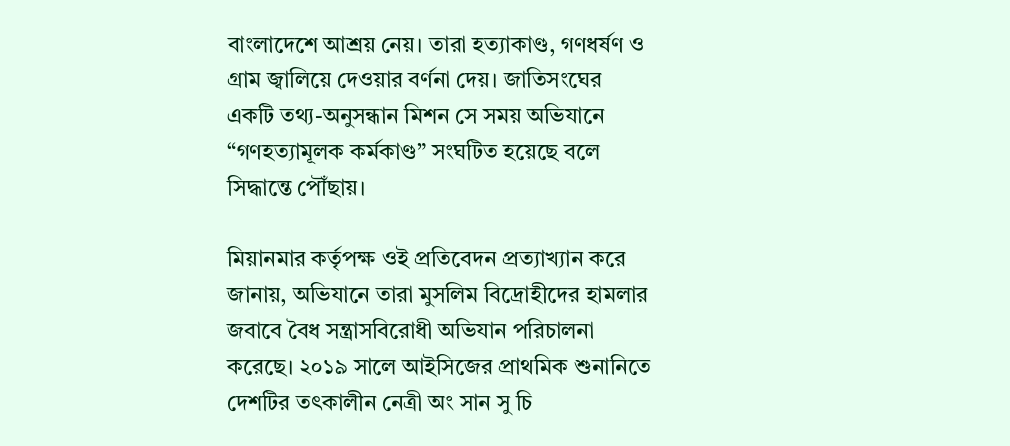বাংলাদেশে আশ্রয় নেয়। তারা হত্যাকাণ্ড, গণধর্ষণ ও গ্রাম জ্বালিয়ে দেওয়ার বর্ণনা দেয়। জাতিসংঘের একটি তথ্য-অনুসন্ধান মিশন সে সময় অভিযানে “গণহত্যামূলক কর্মকাণ্ড” সংঘটিত হয়েছে বলে সিদ্ধান্তে পৌঁছায়।

মিয়ানমার কর্তৃপক্ষ ওই প্রতিবেদন প্রত্যাখ্যান করে জানায়, অভিযানে তারা মুসলিম বিদ্রোহীদের হামলার জবাবে বৈধ সন্ত্রাসবিরোধী অভিযান পরিচালনা করেছে। ২০১৯ সালে আইসিজের প্রাথমিক শুনানিতে দেশটির তৎকালীন নেত্রী অং সান সু চি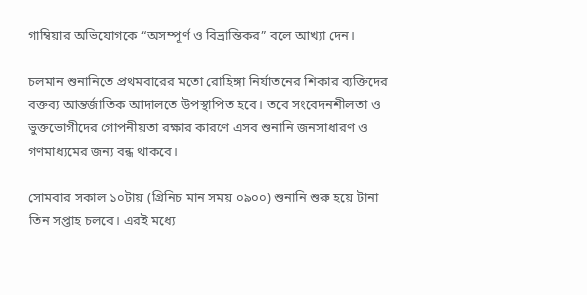গাম্বিয়ার অভিযোগকে “অসম্পূর্ণ ও বিভ্রান্তিকর” বলে আখ্যা দেন।

চলমান শুনানিতে প্রথমবারের মতো রোহিঙ্গা নির্যাতনের শিকার ব্যক্তিদের বক্তব্য আন্তর্জাতিক আদালতে উপস্থাপিত হবে। তবে সংবেদনশীলতা ও ভুক্তভোগীদের গোপনীয়তা রক্ষার কারণে এসব শুনানি জনসাধারণ ও গণমাধ্যমের জন্য বন্ধ থাকবে।

সোমবার সকাল ১০টায় (গ্রিনিচ মান সময় ০৯০০) শুনানি শুরু হয়ে টানা তিন সপ্তাহ চলবে। এরই মধ্যে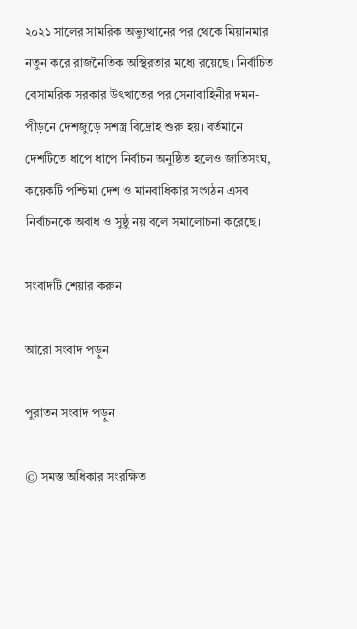২০২১ সালের সামরিক অভ্যুত্থানের পর থেকে মিয়ানমার নতুন করে রাজনৈতিক অস্থিরতার মধ্যে রয়েছে। নির্বাচিত বেসামরিক সরকার উৎখাতের পর সেনাবাহিনীর দমন-পীড়নে দেশজুড়ে সশস্ত্র বিদ্রোহ শুরু হয়। বর্তমানে দেশটিতে ধাপে ধাপে নির্বাচন অনুষ্ঠিত হলেও জাতিসংঘ, কয়েকটি পশ্চিমা দেশ ও মানবাধিকার সংগঠন এসব নির্বাচনকে অবাধ ও সুষ্ঠু নয় বলে সমালোচনা করেছে।

সংবাদটি শেয়ার করুন

আরো সংবাদ পড়ুন

পুরাতন সংবাদ পড়ুন

© সমস্ত অধিকার সংরক্ষিত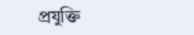প্রযুক্তি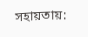সহায়তায়: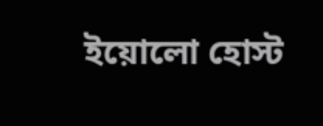ইয়োলো হোস্ট